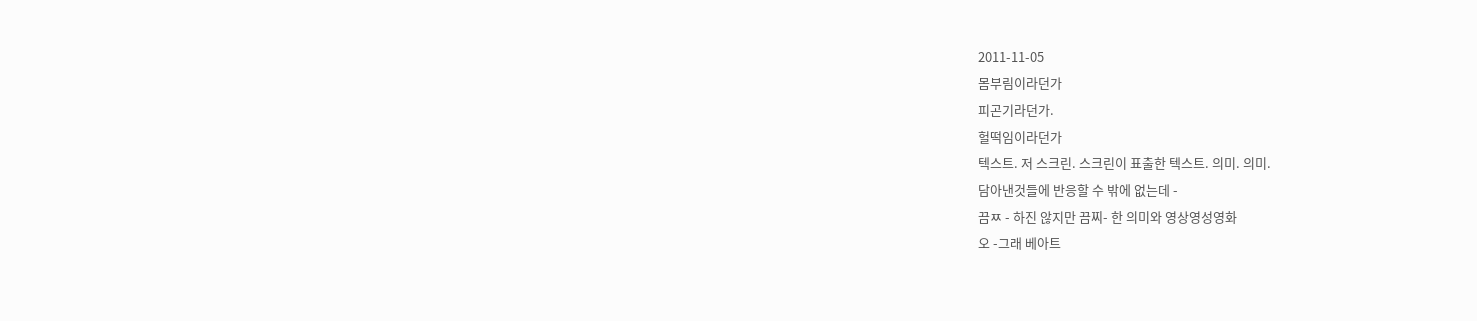2011-11-05
몸부림이라던가
피곤기라던가.
헐떡임이라던가
텍스트. 저 스크린. 스크린이 표출한 텍스트. 의미. 의미.
담아낸것들에 반응할 수 밖에 없는데 -
끔ㅉ - 하진 않지만 끔찌- 한 의미와 영상영성영화
오 -그래 베아트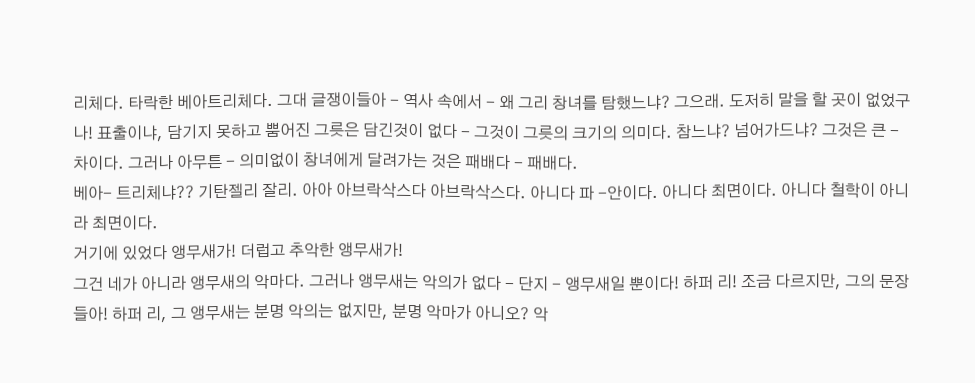리체다. 타락한 베아트리체다. 그대 글쟁이들아 - 역사 속에서 - 왜 그리 창녀를 탐했느냐? 그으래. 도저히 말을 할 곳이 없었구나! 표출이냐, 담기지 못하고 뿜어진 그릇은 담긴것이 없다 - 그것이 그릇의 크기의 의미다. 참느냐? 넘어가드냐? 그것은 큰 - 차이다. 그러나 아무튼 - 의미없이 창녀에게 달려가는 것은 패배다 - 패배다.
베아- 트리체냐?? 기탄젤리 잘리. 아아 아브락삭스다 아브락삭스다. 아니다 파 -안이다. 아니다 최면이다. 아니다 철학이 아니라 최면이다.
거기에 있었다 앵무새가! 더럽고 추악한 앵무새가!
그건 네가 아니라 앵무새의 악마다. 그러나 앵무새는 악의가 없다 - 단지 - 앵무새일 뿐이다! 하퍼 리! 조금 다르지만, 그의 문장들아! 하퍼 리, 그 앵무새는 분명 악의는 없지만, 분명 악마가 아니오? 악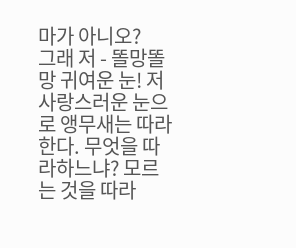마가 아니오?
그래 저 - 똘망똘망 귀여운 눈! 저 사랑스러운 눈으로 앵무새는 따라한다. 무엇을 따라하느냐? 모르는 것을 따라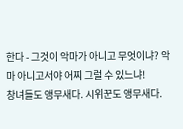한다 - 그것이 악마가 아니고 무엇이냐? 악마 아니고서야 어찌 그럴 수 있느냐!
창녀들도 앵무새다. 시위꾼도 앵무새다.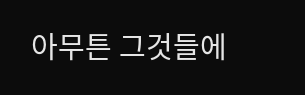아무튼 그것들에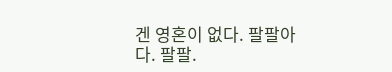겐 영혼이 없다. 팔팔아다. 팔팔.